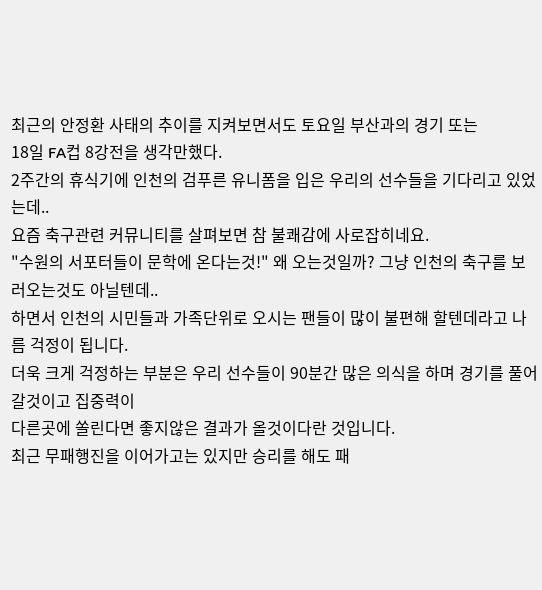최근의 안정환 사태의 추이를 지켜보면서도 토요일 부산과의 경기 또는
18일 FA컵 8강전을 생각만했다.
2주간의 휴식기에 인천의 검푸른 유니폼을 입은 우리의 선수들을 기다리고 있었는데..
요즘 축구관련 커뮤니티를 살펴보면 참 불쾌감에 사로잡히네요.
"수원의 서포터들이 문학에 온다는것!" 왜 오는것일까? 그냥 인천의 축구를 보러오는것도 아닐텐데..
하면서 인천의 시민들과 가족단위로 오시는 팬들이 많이 불편해 할텐데라고 나름 걱정이 됩니다.
더욱 크게 걱정하는 부분은 우리 선수들이 90분간 많은 의식을 하며 경기를 풀어갈것이고 집중력이
다른곳에 쏠린다면 좋지않은 결과가 올것이다란 것입니다.
최근 무패행진을 이어가고는 있지만 승리를 해도 패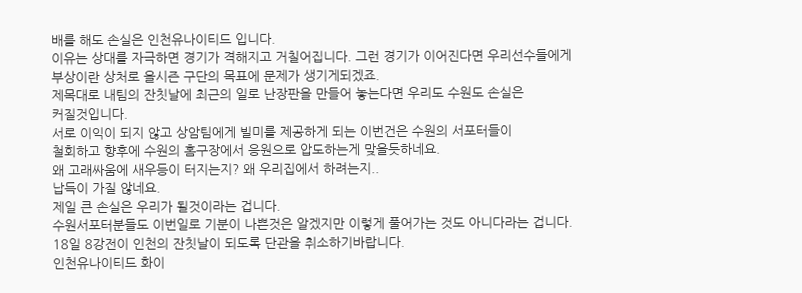배를 해도 손실은 인천유나이티드 입니다.
이유는 상대를 자극하면 경기가 격해지고 거칠어집니다. 그런 경기가 이어진다면 우리선수들에게
부상이란 상처로 올시즌 구단의 목표에 문제가 생기게되겠죠.
제목대로 내팀의 잔칫날에 최근의 일로 난장판을 만들어 놓는다면 우리도 수원도 손실은
커질것입니다.
서로 이익이 되지 않고 상암팀에게 빌미를 제공하게 되는 이번건은 수원의 서포터들이
철회하고 향후에 수원의 홈구장에서 응원으로 압도하는게 맞을듯하네요.
왜 고래싸움에 새우등이 터지는지? 왜 우리집에서 하려는지..
납득이 가질 않네요.
제일 큰 손실은 우리가 될것이라는 겁니다.
수원서포터분들도 이번일로 기분이 나쁜것은 알겠지만 이렇게 풀어가는 것도 아니다라는 겁니다.
18일 8강전이 인천의 잔칫날이 되도록 단관을 취소하기바랍니다.
인천유나이티드 화이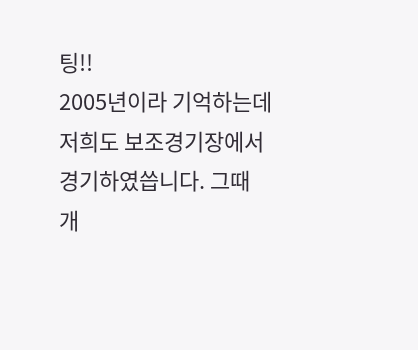팅!!
2005년이라 기억하는데 저희도 보조경기장에서 경기하였씁니다. 그때
개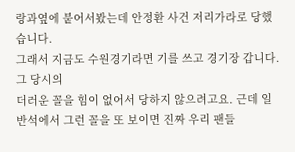랑과옆에 붙어서봤는데 안정환 사건 저리가라로 당했습니다.
그래서 지금도 수원경기라면 기를 쓰고 경기장 갑니다. 그 당시의
더러운 꼴을 힘이 없어서 당하지 않으려고요. 근데 일반석에서 그런 꼴을 또 보이면 진짜 우리 팬들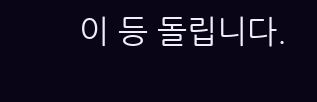이 등 돌립니다.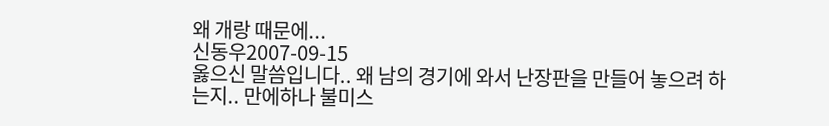왜 개랑 때문에...
신동우2007-09-15
옳으신 말씀입니다.. 왜 남의 경기에 와서 난장판을 만들어 놓으려 하는지.. 만에하나 불미스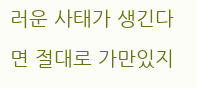러운 사태가 생긴다면 절대로 가만있지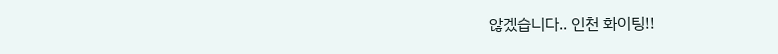않겠습니다.. 인천 화이팅!!